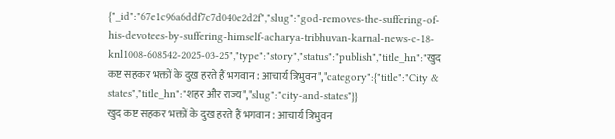{"_id":"67e1c96a6ddf7c7d040e2d2f","slug":"god-removes-the-suffering-of-his-devotees-by-suffering-himself-acharya-tribhuvan-karnal-news-c-18-knl1008-608542-2025-03-25","type":"story","status":"publish","title_hn":"खुद कष्ट सहकर भक्तों के दुख हरते हैं भगवान : आचार्य त्रिभुवन","category":{"title":"City & states","title_hn":"शहर और राज्य","slug":"city-and-states"}}
खुद कष्ट सहकर भक्तों के दुख हरते हैं भगवान : आचार्य त्रिभुवन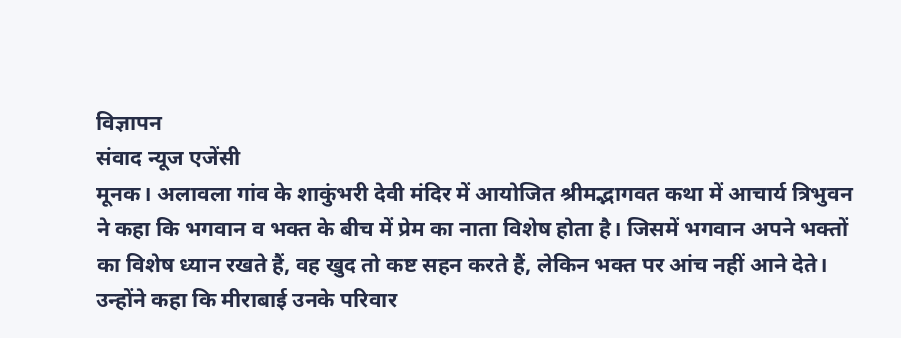विज्ञापन
संवाद न्यूज एजेंसी
मूनक। अलावला गांव के शाकुंभरी देवी मंदिर में आयोजित श्रीमद्भागवत कथा में आचार्य त्रिभुवन ने कहा कि भगवान व भक्त के बीच में प्रेम का नाता विशेष होता है। जिसमें भगवान अपने भक्तों का विशेष ध्यान रखते हैं, वह खुद तो कष्ट सहन करते हैं, लेकिन भक्त पर आंच नहीं आने देते।
उन्होंने कहा कि मीराबाई उनके परिवार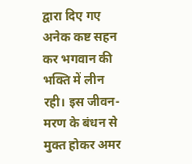द्वारा दिए गए अनेक कष्ट सहन कर भगवान की भक्ति में लीन रही। इस जीवन-मरण के बंधन से मुक्त होकर अमर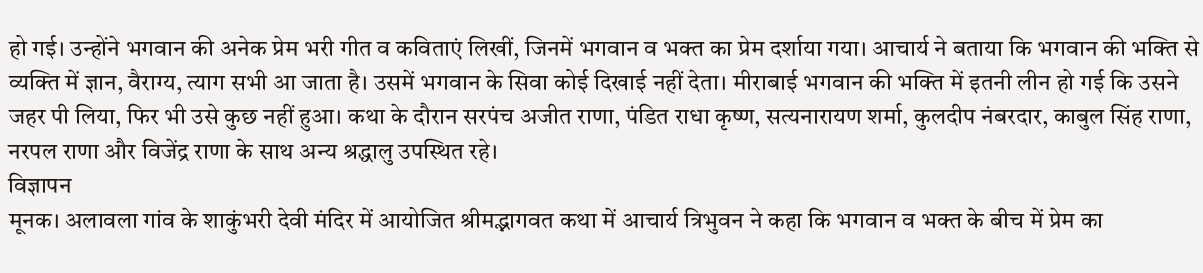हो गई। उन्होंने भगवान की अनेक प्रेम भरी गीत व कविताएं लिखीं, जिनमें भगवान व भक्त का प्रेम दर्शाया गया। आचार्य ने बताया कि भगवान की भक्ति से व्यक्ति में ज्ञान, वैराग्य, त्याग सभी आ जाता है। उसमें भगवान के सिवा कोई दिखाई नहीं देता। मीराबाई भगवान की भक्ति में इतनी लीन हो गई कि उसने जहर पी लिया, फिर भी उसे कुछ नहीं हुआ। कथा के दौरान सरपंच अजीत राणा, पंडित राधा कृष्ण, सत्यनारायण शर्मा, कुलदीप नंबरदार, काबुल सिंह राणा, नरपल राणा और विजेंद्र राणा के साथ अन्य श्रद्धालु उपस्थित रहे।
विज्ञापन
मूनक। अलावला गांव के शाकुंभरी देवी मंदिर में आयोजित श्रीमद्भागवत कथा में आचार्य त्रिभुवन ने कहा कि भगवान व भक्त के बीच में प्रेम का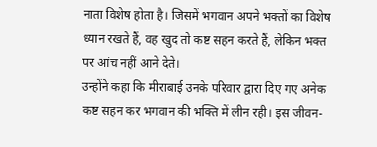नाता विशेष होता है। जिसमें भगवान अपने भक्तों का विशेष ध्यान रखते हैं, वह खुद तो कष्ट सहन करते हैं, लेकिन भक्त पर आंच नहीं आने देते।
उन्होंने कहा कि मीराबाई उनके परिवार द्वारा दिए गए अनेक कष्ट सहन कर भगवान की भक्ति में लीन रही। इस जीवन-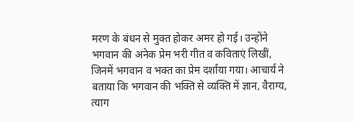मरण के बंधन से मुक्त होकर अमर हो गई। उन्होंने भगवान की अनेक प्रेम भरी गीत व कविताएं लिखीं, जिनमें भगवान व भक्त का प्रेम दर्शाया गया। आचार्य ने बताया कि भगवान की भक्ति से व्यक्ति में ज्ञान, वैराग्य, त्याग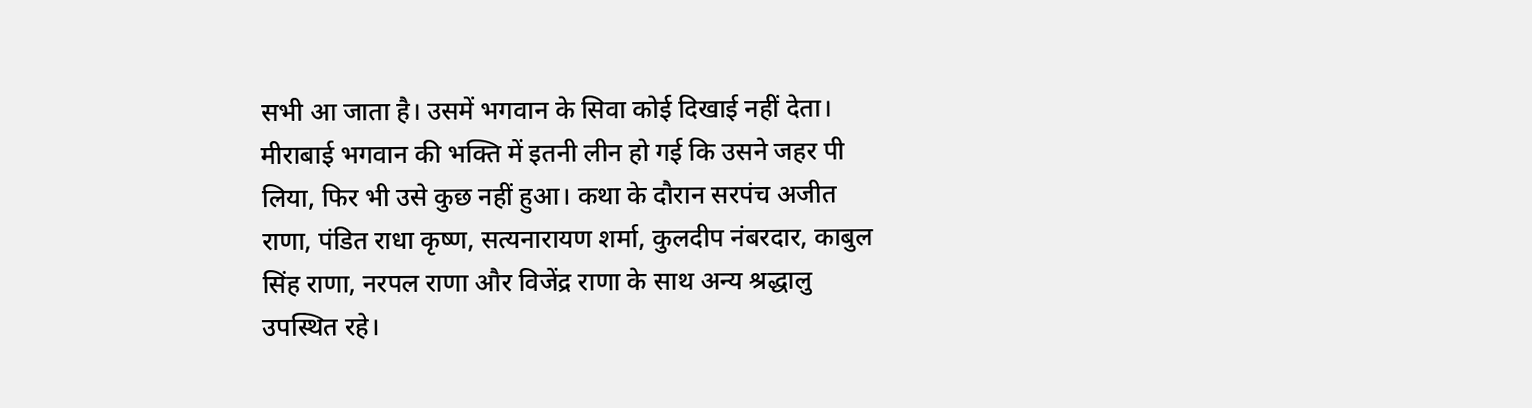सभी आ जाता है। उसमें भगवान के सिवा कोई दिखाई नहीं देता। मीराबाई भगवान की भक्ति में इतनी लीन हो गई कि उसने जहर पी लिया, फिर भी उसे कुछ नहीं हुआ। कथा के दौरान सरपंच अजीत राणा, पंडित राधा कृष्ण, सत्यनारायण शर्मा, कुलदीप नंबरदार, काबुल सिंह राणा, नरपल राणा और विजेंद्र राणा के साथ अन्य श्रद्धालु उपस्थित रहे।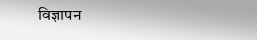विज्ञापन